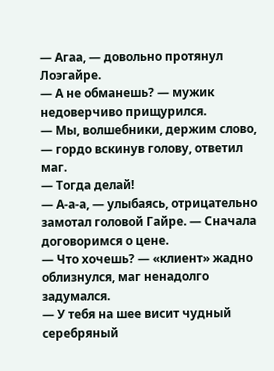— Агаа, — довольно протянул Лоэгайре.
— А не обманешь? — мужик недоверчиво прищурился.
— Мы, волшебники, держим слово, — гордо вскинув голову, ответил маг.
— Тогда делай!
— А-а-а, — улыбаясь, отрицательно замотал головой Гайре. — Сначала договоримся о цене.
— Что хочешь? — «клиент» жадно облизнулся, маг ненадолго задумался.
— У тебя на шее висит чудный серебряный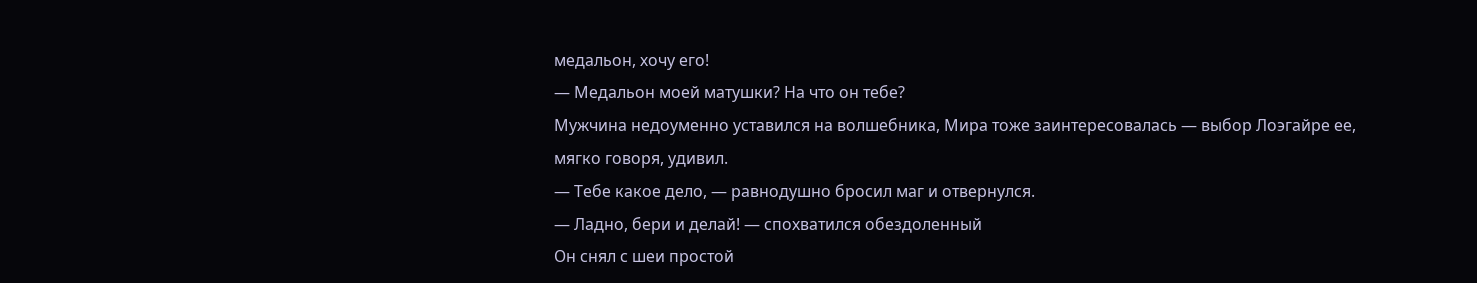медальон, хочу его!
— Медальон моей матушки? На что он тебе?
Мужчина недоуменно уставился на волшебника, Мира тоже заинтересовалась — выбор Лоэгайре ее, мягко говоря, удивил.
— Тебе какое дело, — равнодушно бросил маг и отвернулся.
— Ладно, бери и делай! — спохватился обездоленный
Он снял с шеи простой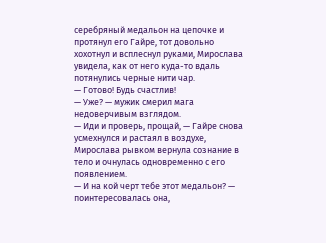серебряный медальон на цепочке и протянул его Гайре, тот довольно хохотнул и всплеснул руками, Мирослава увидела, как от него куда-то вдаль потянулись черные нити чар.
— Готово! Будь счастлив!
— Уже? — мужик смерил мага недоверчивым взглядом.
— Иди и проверь, прощай, — Гайре снова усмехнулся и растаял в воздухе, Мирослава рывком вернула сознание в тело и очнулась одновременно с его появлением.
— И на кой черт тебе этот медальон? — поинтересовалась она,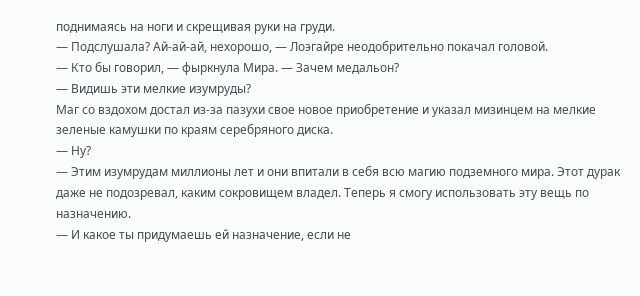поднимаясь на ноги и скрещивая руки на груди.
— Подслушала? Ай-ай-ай, нехорошо, — Лоэгайре неодобрительно покачал головой.
— Кто бы говорил, — фыркнула Мира. — Зачем медальон?
— Видишь эти мелкие изумруды?
Маг со вздохом достал из-за пазухи свое новое приобретение и указал мизинцем на мелкие зеленые камушки по краям серебряного диска.
— Ну?
— Этим изумрудам миллионы лет и они впитали в себя всю магию подземного мира. Этот дурак даже не подозревал, каким сокровищем владел. Теперь я смогу использовать эту вещь по назначению.
— И какое ты придумаешь ей назначение, если не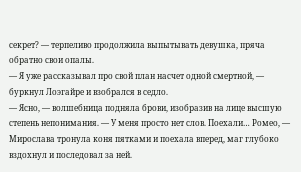секрет? — терпеливо продолжила выпытывать девушка, пряча обратно свои опалы.
— Я уже рассказывал про свой план насчет одной смертной, — буркнул Лоэгайре и взобрался в седло.
— Ясно, — волшебница подняла брови, изобразив на лице высшую степень непонимания. — У меня просто нет слов. Поехали… Ромео, — Мирослава тронула коня пятками и поехала вперед, маг глубоко вздохнул и последовал за ней.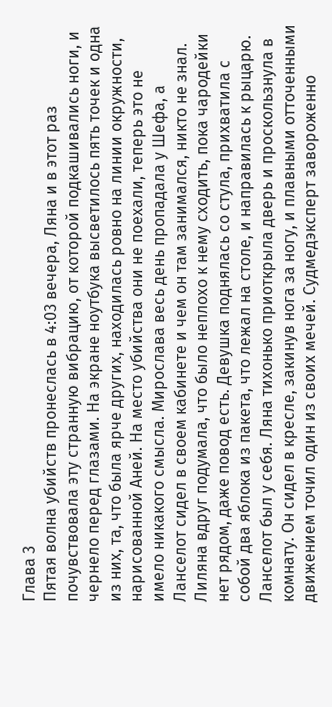Глава 3
Пятая волна убийств пронеслась в 4:03 вечера, Ляна и в этот раз почувствовала эту странную вибрацию, от которой подкашивались ноги, и чернело перед глазами. На экране ноутбука высветилось пять точек и одна из них, та, что была ярче других, находилась ровно на линии окружности, нарисованной Аней. На место убийства они не поехали, теперь это не имело никакого смысла. Мирослава весь день пропадала у Шефа, а Ланселот сидел в своем кабинете и чем он там занимался, никто не знал. Лиляна вдруг подумала, что было неплохо к нему сходить, пока чародейки нет рядом, даже повод есть. Девушка поднялась со стула, прихватила с собой два яблока из пакета, что лежал на столе, и направилась к рыцарю.
Ланселот был у себя. Ляна тихонько приоткрыла дверь и проскользнула в комнату. Он сидел в кресле, закинув нога за ногу, и плавными отточенными движением точил один из своих мечей. Судмедэксперт завороженно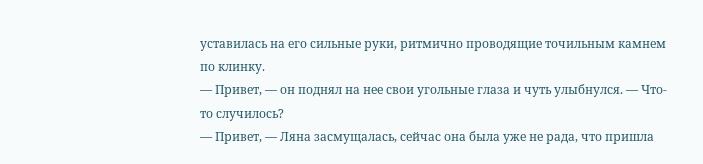уставилась на его сильные руки, ритмично проводящие точильным камнем по клинку.
— Привет, — он поднял на нее свои угольные глаза и чуть улыбнулся. — Что-то случилось?
— Привет, — Ляна засмущалась, сейчас она была уже не рада, что пришла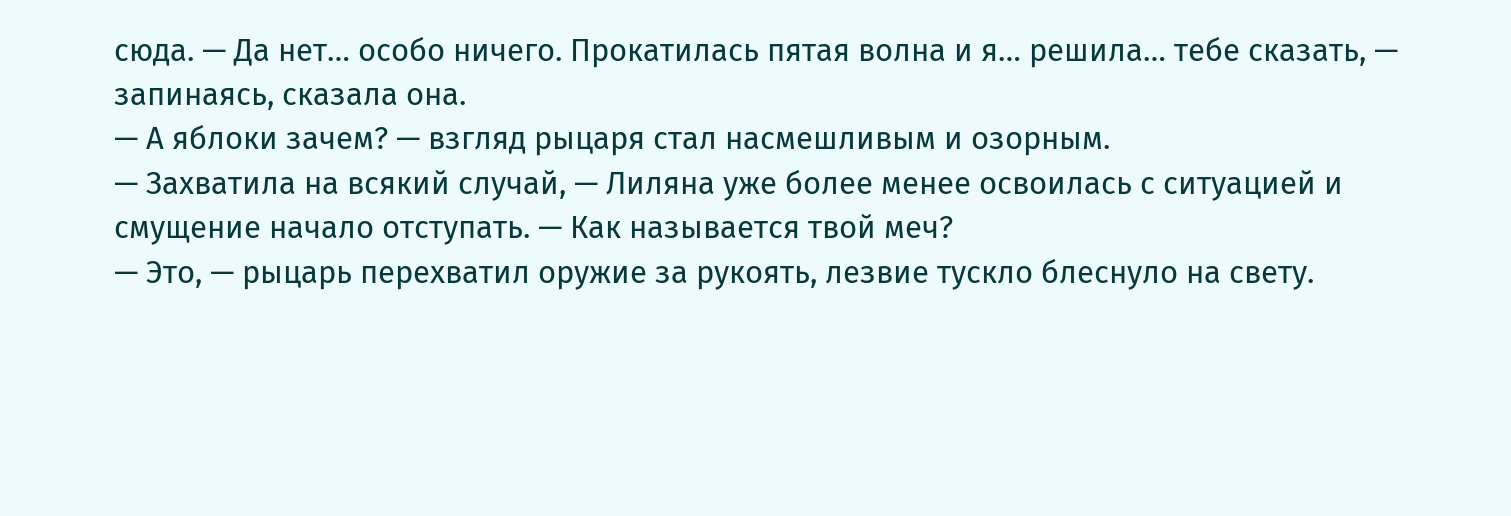сюда. — Да нет… особо ничего. Прокатилась пятая волна и я… решила… тебе сказать, — запинаясь, сказала она.
— А яблоки зачем? — взгляд рыцаря стал насмешливым и озорным.
— Захватила на всякий случай, — Лиляна уже более менее освоилась с ситуацией и смущение начало отступать. — Как называется твой меч?
— Это, — рыцарь перехватил оружие за рукоять, лезвие тускло блеснуло на свету.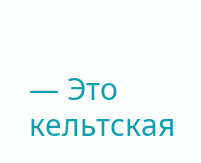— Это кельтская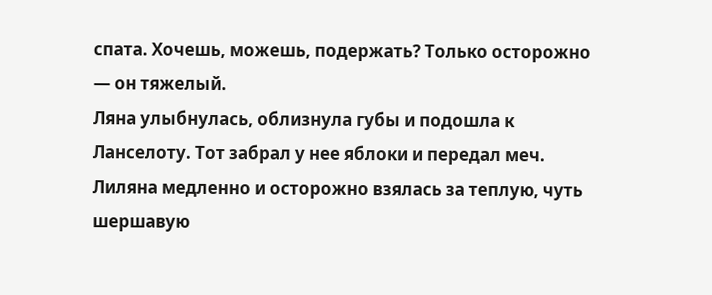спата. Хочешь, можешь, подержать? Только осторожно — он тяжелый.
Ляна улыбнулась, облизнула губы и подошла к Ланселоту. Тот забрал у нее яблоки и передал меч. Лиляна медленно и осторожно взялась за теплую, чуть шершавую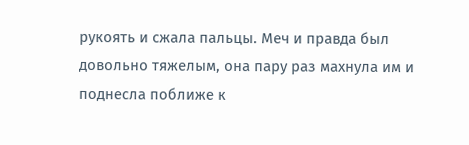рукоять и сжала пальцы. Меч и правда был довольно тяжелым, она пару раз махнула им и поднесла поближе к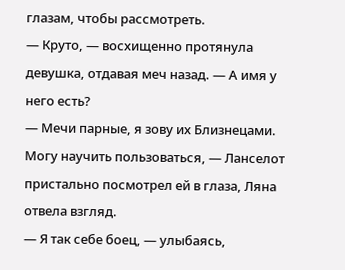глазам, чтобы рассмотреть.
— Круто, — восхищенно протянула девушка, отдавая меч назад. — А имя у него есть?
— Мечи парные, я зову их Близнецами. Могу научить пользоваться, — Ланселот пристально посмотрел ей в глаза, Ляна отвела взгляд.
— Я так себе боец, — улыбаясь,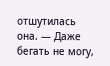отшутилась она. — Даже бегать не могу,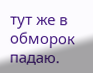тут же в обморок падаю.